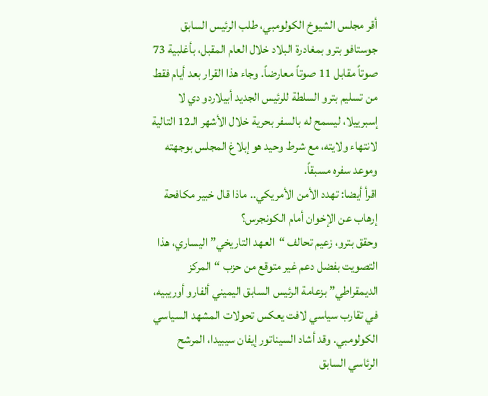أقر مجلس الشيوخ الكولومبي، طلب الرئيس السابق جوستافو بترو بمغادرة البلاد خلال العام المقبل، بأغلبية 73 صوتاً مقابل 11 صوتاً معارضاً. وجاء هذا القرار بعد أيام فقط من تسليم بترو السلطة للرئيس الجديد أبيلاردو دي لا إسبرييلا، ليسمح له بالسفر بحرية خلال الأشهر الـ12 التالية لانتهاء ولايته، مع شرط وحيد هو إبلاغ المجلس بوجهته وموعد سفره مسبقاً.
اقرأ أيضا: تهدد الأمن الأمريكي.. ماذا قال خبير مكافحة إرهاب عن الإخوان أمام الكونجرس؟
وحقق بترو، زعيم تحالف “العهد التاريخي” اليساري، هذا التصويت بفضل دعم غير متوقع من حزب “المركز الديمقراطي” بزعامة الرئيس السابق اليميني ألفارو أوريبيه، في تقارب سياسي لافت يعكس تحولات المشهد السياسي الكولومبي. وقد أشاد السيناتور إيفان سيبيدا، المرشح الرئاسي السابق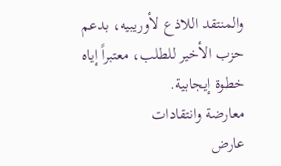والمنتقد اللاذع لأوريبيه، بدعم حزب الأخير للطلب، معتبراً إياه خطوة إيجابية.
معارضة وانتقادات
عارض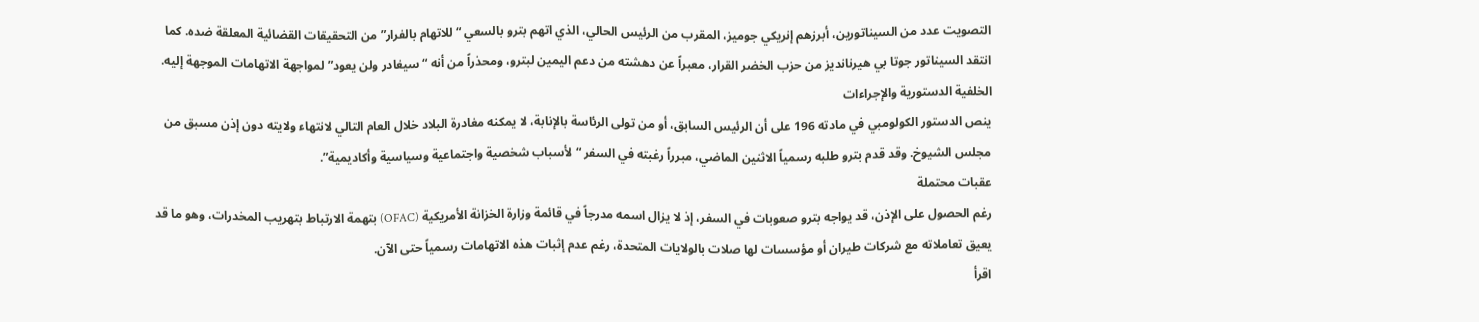التصويت عدد من السيناتورين، أبرزهم إنريكي جوميز، المقرب من الرئيس الحالي، الذي اتهم بترو بالسعي “للاتهام بالفرار” من التحقيقات القضائية المعلقة ضده. كما انتقد السيناتور جوتا بي هيرنانديز من حزب الخضر القرار، معبراً عن دهشته من دعم اليمين لبترو، ومحذراً من أنه “سيغادر ولن يعود” لمواجهة الاتهامات الموجهة إليه.
الخلفية الدستورية والإجراءات
ينص الدستور الكولومبي في مادته 196 على أن الرئيس السابق، أو من تولى الرئاسة بالإنابة، لا يمكنه مغادرة البلاد خلال العام التالي لانتهاء ولايته دون إذن مسبق من مجلس الشيوخ. وقد قدم بترو طلبه رسمياً الاثنين الماضي، مبرراً رغبته في السفر “لأسباب شخصية واجتماعية وسياسية وأكاديمية”.
عقبات محتملة
رغم الحصول على الإذن، قد يواجه بترو صعوبات في السفر، إذ لا يزال اسمه مدرجاً في قائمة وزارة الخزانة الأمريكية (OFAC) بتهمة الارتباط بتهريب المخدرات، وهو ما قد يعيق تعاملاته مع شركات طيران أو مؤسسات لها صلات بالولايات المتحدة، رغم عدم إثبات هذه الاتهامات رسمياً حتى الآن.
اقرأ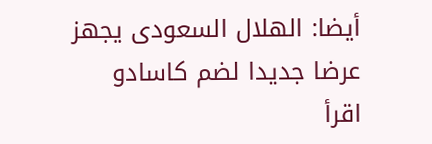أيضا: الهلال السعودى يجهز عرضا جديدا لضم كاسادو
اقرأ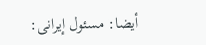أيضا: مسئول إيرانى: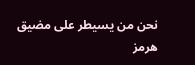نحن من يسيطر على مضيق هرمز